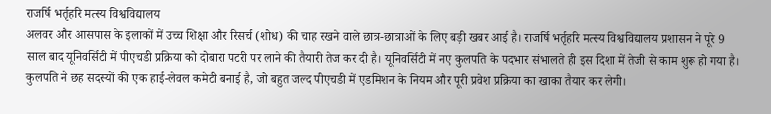राजर्षि भर्तृहरि मत्स्य विश्वविद्यालय
अलवर और आसपास के इलाकों में उच्च शिक्षा और रिसर्च (शोध) की चाह रखने वाले छात्र-छात्राओं के लिए बड़ी खबर आई है। राजर्षि भर्तृहरि मत्स्य विश्वविद्यालय प्रशासन ने पूरे 9 साल बाद यूनिवर्सिटी में पीएचडी प्रक्रिया को दोबारा पटरी पर लाने की तैयारी तेज कर दी है। यूनिवर्सिटी में नए कुलपति के पदभार संभालते ही इस दिशा में तेजी से काम शुरू हो गया है। कुलपति ने छह सदस्यों की एक हाई-लेवल कमेटी बनाई है, जो बहुत जल्द पीएचडी में एडमिशन के नियम और पूरी प्रवेश प्रक्रिया का खाका तैयार कर लेगी।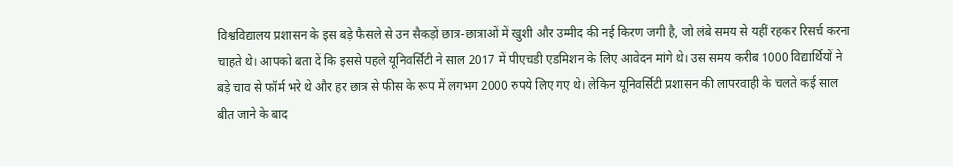विश्वविद्यालय प्रशासन के इस बड़े फैसले से उन सैकड़ों छात्र-छात्राओं में खुशी और उम्मीद की नई किरण जगी है, जो लंबे समय से यहीं रहकर रिसर्च करना चाहते थे। आपको बता दें कि इससे पहले यूनिवर्सिटी ने साल 2017 में पीएचडी एडमिशन के लिए आवेदन मांगे थे। उस समय करीब 1000 विद्यार्थियों ने बड़े चाव से फॉर्म भरे थे और हर छात्र से फीस के रूप में लगभग 2000 रुपये लिए गए थे। लेकिन यूनिवर्सिटी प्रशासन की लापरवाही के चलते कई साल बीत जाने के बाद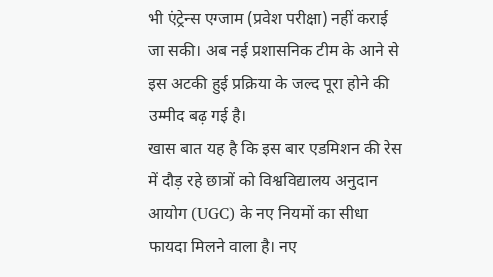भी एंट्रेन्स एग्जाम (प्रवेश परीक्षा) नहीं कराई जा सकी। अब नई प्रशासनिक टीम के आने से इस अटकी हुई प्रक्रिया के जल्द पूरा होने की उम्मीद बढ़ गई है।
खास बात यह है कि इस बार एडमिशन की रेस में दौड़ रहे छात्रों को विश्वविद्यालय अनुदान आयोग (UGC) के नए नियमों का सीधा फायदा मिलने वाला है। नए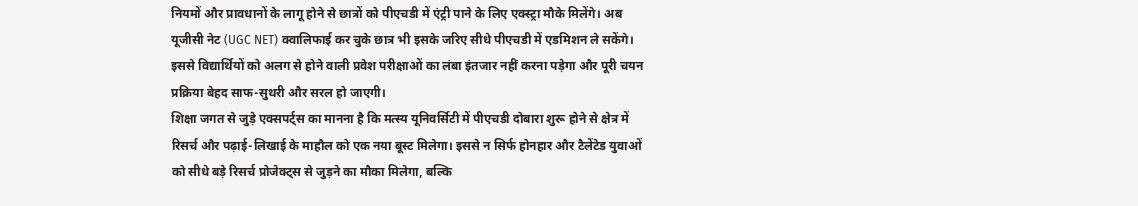नियमों और प्रावधानों के लागू होने से छात्रों को पीएचडी में एंट्री पाने के लिए एक्स्ट्रा मौके मिलेंगे। अब यूजीसी नेट (UGC NET) क्वालिफाई कर चुके छात्र भी इसके जरिए सीधे पीएचडी में एडमिशन ले सकेंगे। इससे विद्यार्थियों को अलग से होने वाली प्रवेश परीक्षाओं का लंबा इंतजार नहीं करना पड़ेगा और पूरी चयन प्रक्रिया बेहद साफ-सुथरी और सरल हो जाएगी।
शिक्षा जगत से जुड़े एक्सपर्ट्स का मानना है कि मत्स्य यूनिवर्सिटी में पीएचडी दोबारा शुरू होने से क्षेत्र में रिसर्च और पढ़ाई-लिखाई के माहौल को एक नया बूस्ट मिलेगा। इससे न सिर्फ होनहार और टैलेंटेड युवाओं को सीधे बड़े रिसर्च प्रोजेक्ट्स से जुड़ने का मौका मिलेगा, बल्कि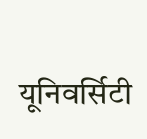यूनिवर्सिटी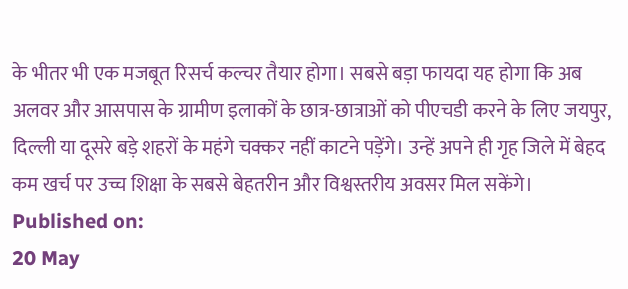के भीतर भी एक मजबूत रिसर्च कल्चर तैयार होगा। सबसे बड़ा फायदा यह होगा कि अब अलवर और आसपास के ग्रामीण इलाकों के छात्र-छात्राओं को पीएचडी करने के लिए जयपुर, दिल्ली या दूसरे बड़े शहरों के महंगे चक्कर नहीं काटने पड़ेंगे। उन्हें अपने ही गृह जिले में बेहद कम खर्च पर उच्च शिक्षा के सबसे बेहतरीन और विश्वस्तरीय अवसर मिल सकेंगे।
Published on:
20 May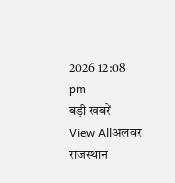2026 12:08 pm
बड़ी खबरें
View Allअलवर
राजस्थान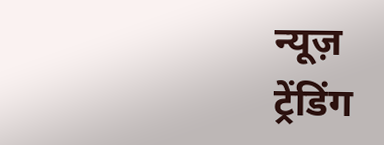न्यूज़
ट्रेंडिंग